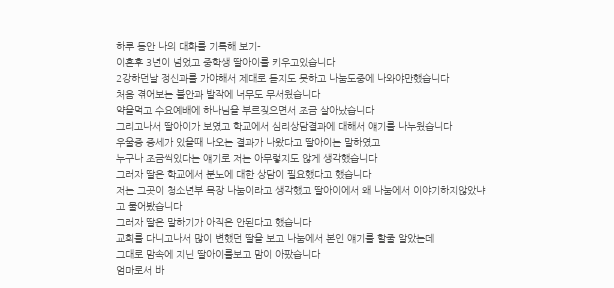하루 동안 나의 대화를 기록해 보기-
이혼후 3년이 넘었고 중학생 딸아이를 키우고있습니다
2강하던날 정신과를 가야해서 제대로 듣지도 못하고 나눔도중에 나와야만했습니다
처음 겪어보는 불안과 발작에 너무도 무서웠습니다
약을먹고 수요예배에 하나님을 부르짖으면서 조금 살아났습니다
그리고나서 딸아이가 보였고 학교에서 심리상담결과에 대해서 얘기를 나누웠습니다
우울증 증세가 있을때 나오는 결과가 나왔다고 딸아이는 말하였고
누구나 조금씩있다는 얘기로 저는 아무렇지도 않게 생각했습니다
그러자 딸은 학교에서 분노에 대한 상담이 필요했다고 했습니다
저는 그곳이 청소년부 목장 나눔이라고 생각했고 딸아이에서 왜 나눔에서 이야기하지않았냐고 물어봤습니다
그러자 딸은 말하기가 아직은 안된다고 했습니다
교회를 다니고나서 많이 변했던 딸을 보고 나눔에서 본인 얘기를 할줄 알았는데
그대로 맘속에 지닌 딸아이를보고 맘이 아팠습니다
엄마로서 바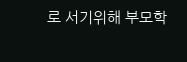로 서기위해 부모학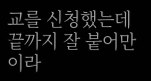교를 신청했는데
끝까지 잘 붙어만이라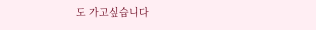도 가고싶습니다